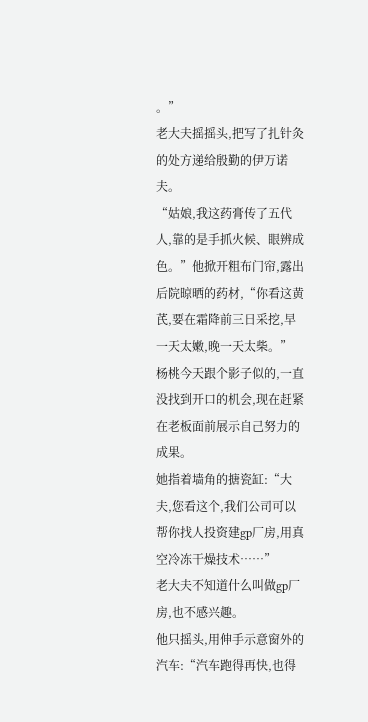。”
老大夫摇摇头,把写了扎针灸的处方递给殷勤的伊万诺夫。
“姑娘,我这药膏传了五代人,靠的是手抓火候、眼辨成色。”他掀开粗布门帘,露出后院晾晒的药材,“你看这黄芪,要在霜降前三日采挖,早一天太嫩,晚一天太柴。”
杨桃今天跟个影子似的,一直没找到开口的机会,现在赶紧在老板面前展示自己努力的成果。
她指着墙角的搪瓷缸:“大夫,您看这个,我们公司可以帮你找人投资建gp厂房,用真空冷冻干燥技术……”
老大夫不知道什么叫做gp厂房,也不感兴趣。
他只摇头,用伸手示意窗外的汽车:“汽车跑得再快,也得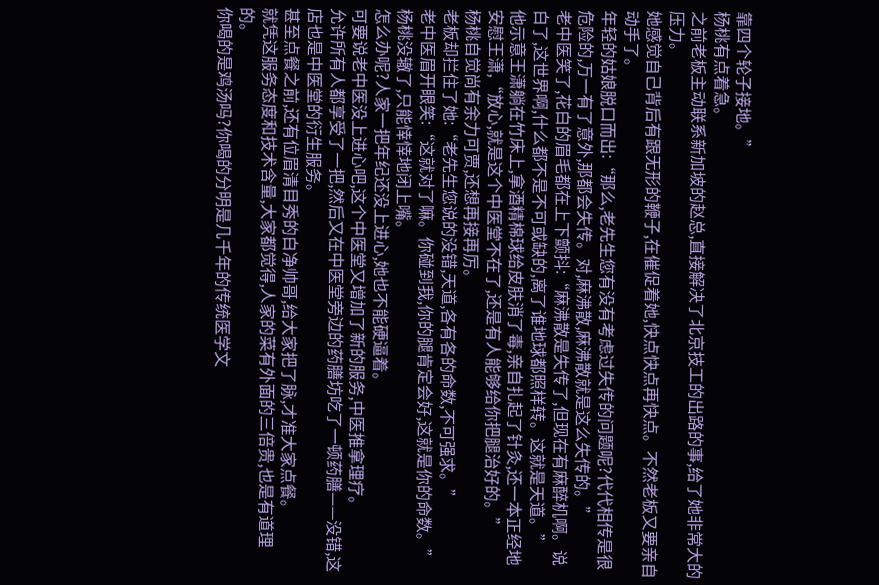靠四个轮子接地。”
杨桃有点着急。
之前老板主动联系新加坡的赵总,直接解决了北京技工的出路的事,给了她非常大的压力。
她感觉自己背后有跟无形的鞭子,在催促着她,快点快点再快点。不然老板又要亲自动手了。
年轻的姑娘脱口而出:“那么,老先生您有没有考虑过失传的问题呢?代代相传是很危险的,万一有了意外,那都会失传。对,麻沸散,麻沸散就是这么失传的。”
老中医笑了,花白的眉毛都在上下颤抖:“麻沸散是失传了,但现在有麻醉机啊。说白了,这世界啊,什么都不是不可或缺的,离了谁地球都照样转。这就是天道。”
他示意王潇躺在竹床上,拿酒精棉球给皮肤消了毒,亲自扎起了针灸,还一本正经地安慰王潇,“放心,就是这个中医堂不在了,还是有人能够给你把腿治好的。”
杨桃自觉尚有余力可贾,还想再接再厉。
老板却拦住了她:“老先生您说的没错,天道,各有各的命数,不可强求。”
老中医眉开眼笑:“这就对了嘛。你碰到我,你的腿肯定会好,这就是你的命数。”
杨桃没辙了,只能悻悻地闭上嘴。
怎么办呢?人家一把年纪还没上进心,她也不能硬逼着。
可要说老中医没上进心吧,这个中医堂又增加了新的服务,中医推拿理疗。
允许所有人都享受了一把,然后又在中医堂旁边的药膳坊吃了一顿药膳——没错,这店也是中医堂的衍生服务。
甚至点餐之前,还有位眉清目秀的白净帅哥,给大家把了脉,才准大家点餐。
就凭这服务态度和技术含量,大家都觉得,人家的菜有外面的三倍贵,也是有道理的。
你喝的是鸡汤吗?你喝的分明是几千年的传统医学文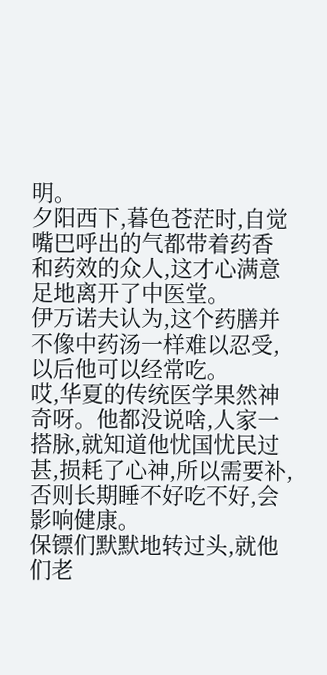明。
夕阳西下,暮色苍茫时,自觉嘴巴呼出的气都带着药香和药效的众人,这才心满意足地离开了中医堂。
伊万诺夫认为,这个药膳并不像中药汤一样难以忍受,以后他可以经常吃。
哎,华夏的传统医学果然神奇呀。他都没说啥,人家一搭脉,就知道他忧国忧民过甚,损耗了心神,所以需要补,否则长期睡不好吃不好,会影响健康。
保镖们默默地转过头,就他们老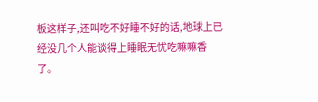板这样子,还叫吃不好睡不好的话,地球上已经没几个人能谈得上睡眠无忧吃嘛嘛香了。